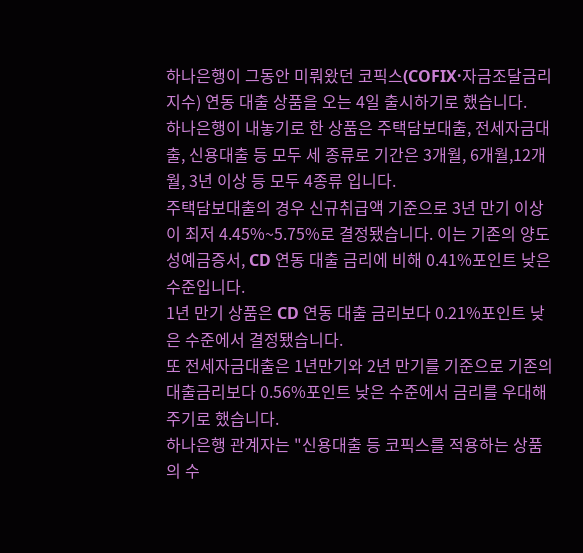하나은행이 그동안 미뤄왔던 코픽스(COFIX·자금조달금리지수) 연동 대출 상품을 오는 4일 출시하기로 했습니다.
하나은행이 내놓기로 한 상품은 주택담보대출, 전세자금대출, 신용대출 등 모두 세 종류로 기간은 3개월, 6개월,12개월, 3년 이상 등 모두 4종류 입니다.
주택담보대출의 경우 신규취급액 기준으로 3년 만기 이상이 최저 4.45%~5.75%로 결정됐습니다. 이는 기존의 양도성예금증서, CD 연동 대출 금리에 비해 0.41%포인트 낮은 수준입니다.
1년 만기 상품은 CD 연동 대출 금리보다 0.21%포인트 낮은 수준에서 결정됐습니다.
또 전세자금대출은 1년만기와 2년 만기를 기준으로 기존의 대출금리보다 0.56%포인트 낮은 수준에서 금리를 우대해주기로 했습니다.
하나은행 관계자는 "신용대출 등 코픽스를 적용하는 상품의 수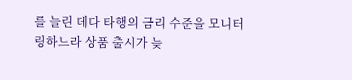를 늘린 데다 타행의 금리 수준을 모니터링하느라 상품 출시가 늦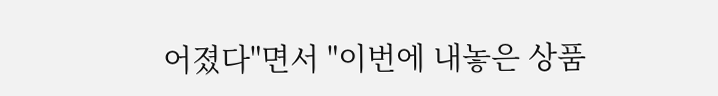어졌다"면서 "이번에 내놓은 상품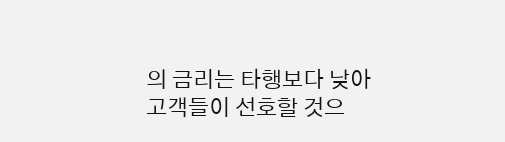의 금리는 타행보다 낮아 고객들이 선호할 것으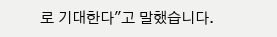로 기대한다"고 말했습니다.